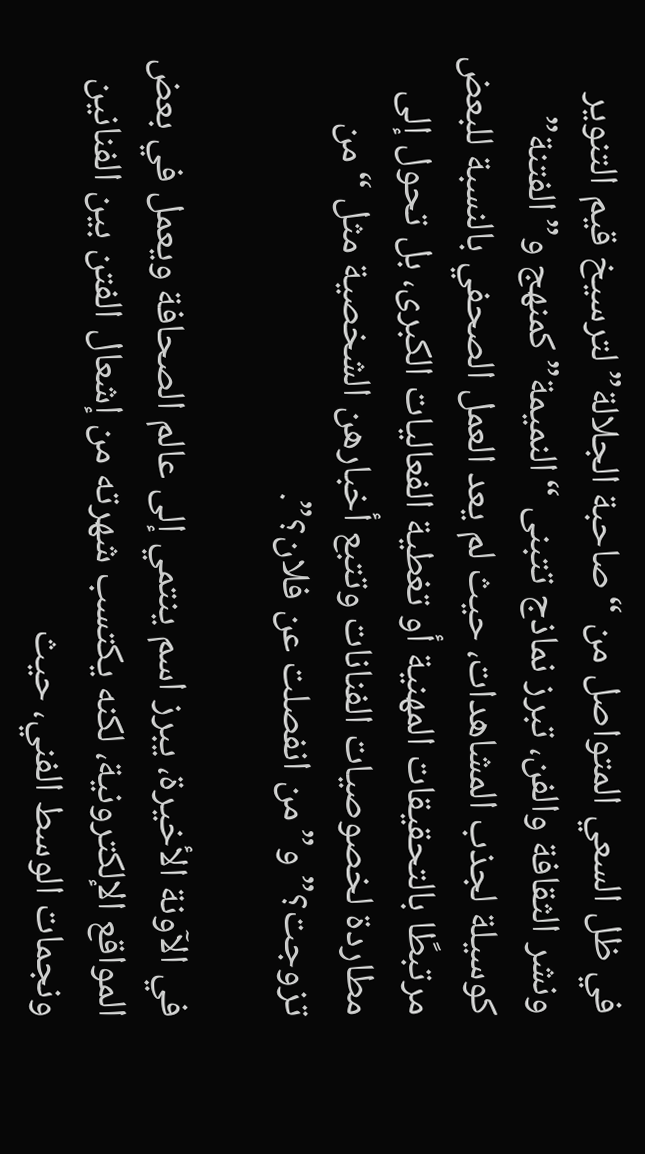في ظل السعي المتواصل من “صاحبة الجلالة” لترسيخ قيم التنوير ونشر الثقافة والفن، تبرز نماذج تتبنى “النميمة” كمنهج و”الفتنة” كوسيلة لجذب المشاهدات، حيث لم يعد العمل الصحفي بالنسبة للبعض مرتبطًا بالتحقيقات المهنية أو تغطية الفعاليات الكبرى، بل تحول إلى مطاردة لخصوصيات الفنانات وتتبع أخبارهن الشخصية مثل “من تزوجت؟” و”من انفصلت عن فلان؟”.

في الآونة الأخيرة، يبرز اسم ينتمي إلى عالم الصحافة ويعمل في بعض المواقع الإلكترونية، لكنه يكتسب شهرته من إشعال الفتن بين الفنانين ونجمات الوسط الفني، حيث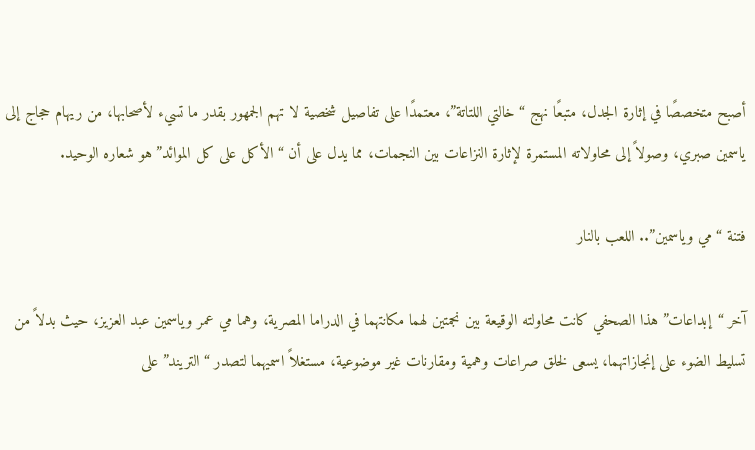أصبح متخصصًا في إثارة الجدل، متبعًا نهج “خالتي اللتاتة”، معتمدًا على تفاصيل شخصية لا تهم الجمهور بقدر ما تسيء لأصحابها، من ريهام حجاج إلى ياسمين صبري، وصولاً إلى محاولاته المستمرة لإثارة النزاعات بين النجمات، مما يدل على أن “الأكل على كل الموائد” هو شعاره الوحيد.

فتنة “مي وياسمين”.. اللعب بالنار

آخر “إبداعات” هذا الصحفي كانت محاولته الوقيعة بين نجمتين لهما مكانتهما في الدراما المصرية، وهما مي عمر وياسمين عبد العزيز، حيث بدلاً من تسليط الضوء على إنجازاتهما، يسعى لخلق صراعات وهمية ومقارنات غير موضوعية، مستغلاً اسميهما لتصدر “التريند” على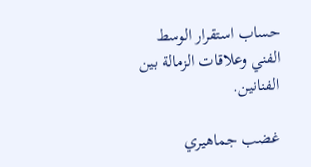حساب استقرار الوسط الفني وعلاقات الزمالة بين الفنانين.

غضب جماهيري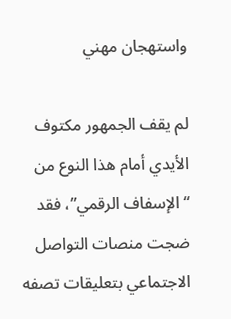واستهجان مهني

لم يقف الجمهور مكتوف الأيدي أمام هذا النوع من “الإسفاف الرقمي”، فقد ضجت منصات التواصل الاجتماعي بتعليقات تصفه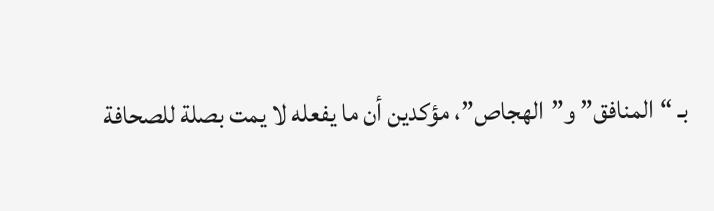بـ “المنافق” و”الهجاص”، مؤكدين أن ما يفعله لا يمت بصلة للصحافة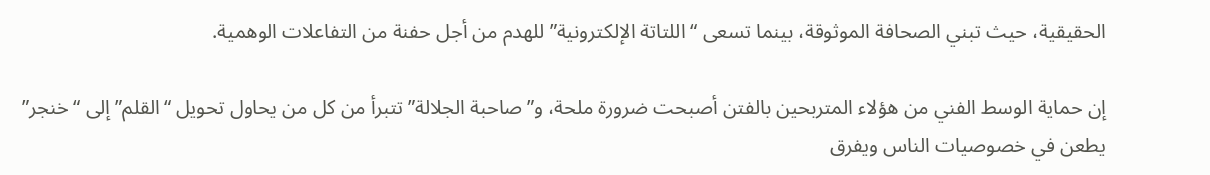الحقيقية، حيث تبني الصحافة الموثوقة، بينما تسعى “اللتاتة الإلكترونية” للهدم من أجل حفنة من التفاعلات الوهمية.

إن حماية الوسط الفني من هؤلاء المتربحين بالفتن أصبحت ضرورة ملحة، و”صاحبة الجلالة” تتبرأ من كل من يحاول تحويل “القلم” إلى “خنجر” يطعن في خصوصيات الناس ويفرق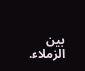بين الزملاء.